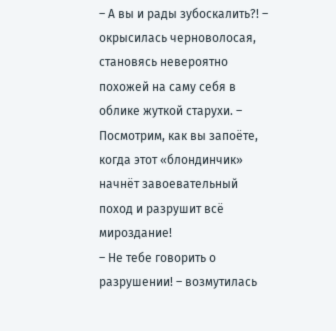– А вы и рады зубоскалить?! – окрысилась черноволосая, становясь невероятно похожей на саму себя в облике жуткой старухи. – Посмотрим, как вы запоёте, когда этот «блондинчик» начнёт завоевательный поход и разрушит всё мироздание!
– Не тебе говорить о разрушении! – возмутилась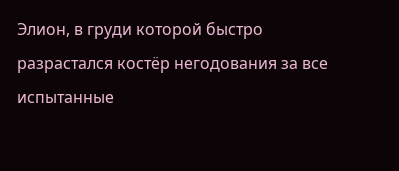Элион, в груди которой быстро разрастался костёр негодования за все испытанные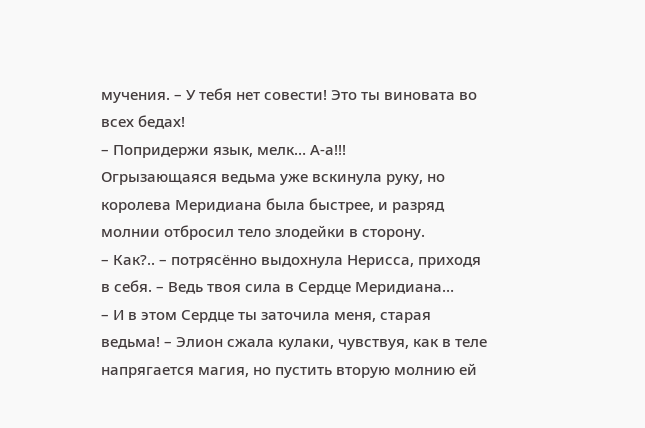мучения. – У тебя нет совести! Это ты виновата во всех бедах!
– Попридержи язык, мелк… А-а!!!
Огрызающаяся ведьма уже вскинула руку, но королева Меридиана была быстрее, и разряд молнии отбросил тело злодейки в сторону.
– Как?.. – потрясённо выдохнула Нерисса, приходя в себя. – Ведь твоя сила в Сердце Меридиана…
– И в этом Сердце ты заточила меня, старая ведьма! – Элион сжала кулаки, чувствуя, как в теле напрягается магия, но пустить вторую молнию ей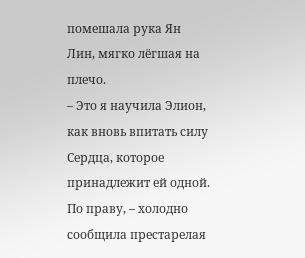помешала рука Ян Лин, мягко лёгшая на плечо.
– Это я научила Элион, как вновь впитать силу Сердца, которое принадлежит ей одной. По праву, – холодно сообщила престарелая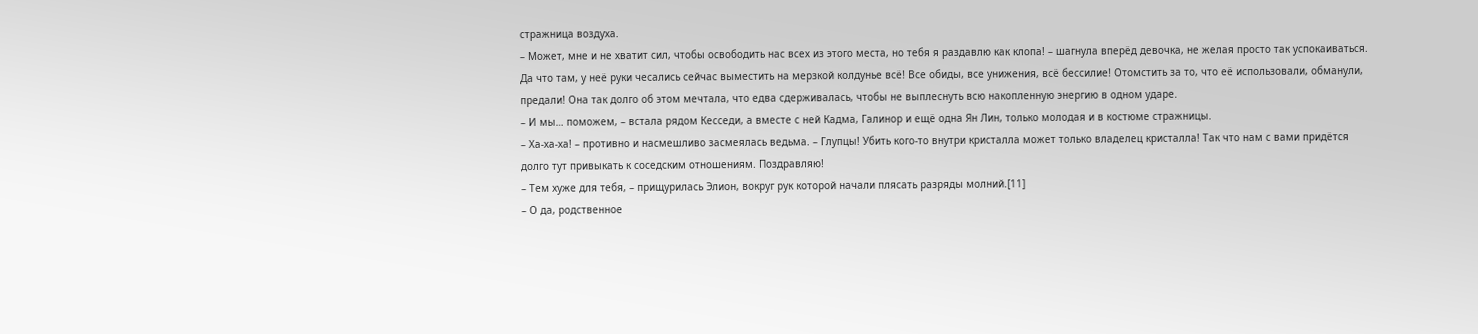стражница воздуха.
– Может, мне и не хватит сил, чтобы освободить нас всех из этого места, но тебя я раздавлю как клопа! – шагнула вперёд девочка, не желая просто так успокаиваться.
Да что там, у неё руки чесались сейчас выместить на мерзкой колдунье всё! Все обиды, все унижения, всё бессилие! Отомстить за то, что её использовали, обманули, предали! Она так долго об этом мечтала, что едва сдерживалась, чтобы не выплеснуть всю накопленную энергию в одном ударе.
– И мы… поможем, – встала рядом Кесседи, а вместе с ней Кадма, Галинор и ещё одна Ян Лин, только молодая и в костюме стражницы.
– Ха-ха-ха! – противно и насмешливо засмеялась ведьма. – Глупцы! Убить кого-то внутри кристалла может только владелец кристалла! Так что нам с вами придётся долго тут привыкать к соседским отношениям. Поздравляю!
– Тем хуже для тебя, – прищурилась Элион, вокруг рук которой начали плясать разряды молний.[11]
– О да, родственное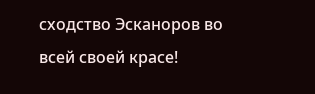сходство Эсканоров во всей своей красе!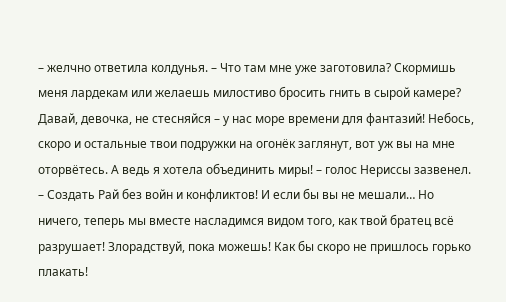– желчно ответила колдунья. – Что там мне уже заготовила? Скормишь меня лардекам или желаешь милостиво бросить гнить в сырой камере? Давай, девочка, не стесняйся – у нас море времени для фантазий! Небось, скоро и остальные твои подружки на огонёк заглянут, вот уж вы на мне оторвётесь. А ведь я хотела объединить миры! – голос Нериссы зазвенел. – Создать Рай без войн и конфликтов! И если бы вы не мешали… Но ничего, теперь мы вместе насладимся видом того, как твой братец всё разрушает! Злорадствуй, пока можешь! Как бы скоро не пришлось горько плакать!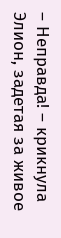– Неправда! – крикнула Элион, задетая за живое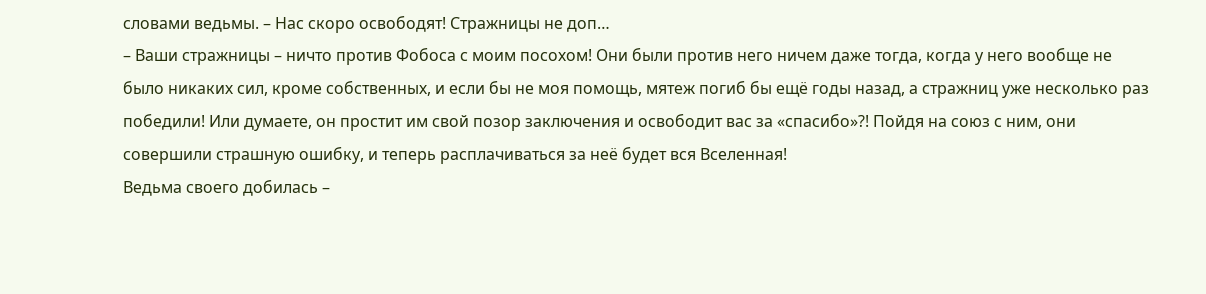словами ведьмы. – Нас скоро освободят! Стражницы не доп…
– Ваши стражницы – ничто против Фобоса с моим посохом! Они были против него ничем даже тогда, когда у него вообще не было никаких сил, кроме собственных, и если бы не моя помощь, мятеж погиб бы ещё годы назад, а стражниц уже несколько раз победили! Или думаете, он простит им свой позор заключения и освободит вас за «спасибо»?! Пойдя на союз с ним, они совершили страшную ошибку, и теперь расплачиваться за неё будет вся Вселенная!
Ведьма своего добилась –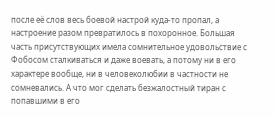после её слов весь боевой настрой куда-то пропал, а настроение разом превратилось в похоронное. Большая часть присутствующих имела сомнительное удовольствие с Фобосом сталкиваться и даже воевать, а потому ни в его характере вообще, ни в человеколюбии в частности не сомневались. А что мог сделать безжалостный тиран с попавшими в его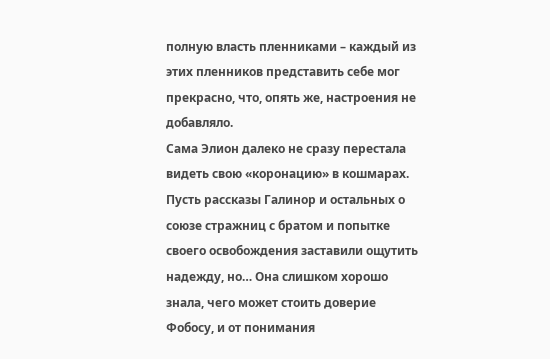полную власть пленниками – каждый из этих пленников представить себе мог прекрасно, что, опять же, настроения не добавляло.
Сама Элион далеко не сразу перестала видеть свою «коронацию» в кошмарах. Пусть рассказы Галинор и остальных о союзе стражниц с братом и попытке своего освобождения заставили ощутить надежду, но… Она слишком хорошо знала, чего может стоить доверие Фобосу, и от понимания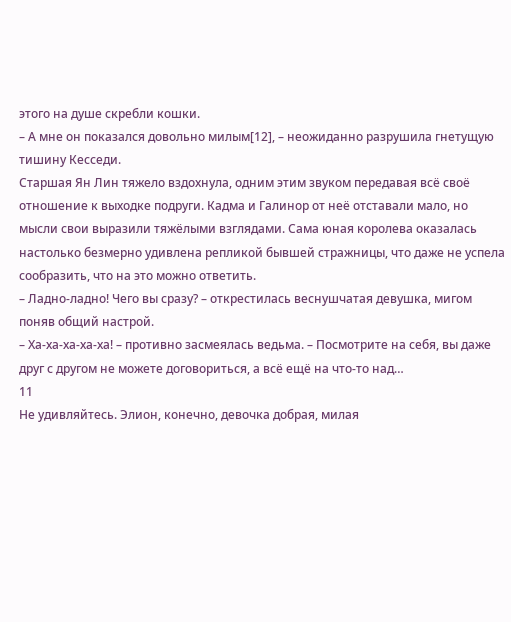этого на душе скребли кошки.
– А мне он показался довольно милым[12], – неожиданно разрушила гнетущую тишину Кесседи.
Старшая Ян Лин тяжело вздохнула, одним этим звуком передавая всё своё отношение к выходке подруги. Кадма и Галинор от неё отставали мало, но мысли свои выразили тяжёлыми взглядами. Сама юная королева оказалась настолько безмерно удивлена репликой бывшей стражницы, что даже не успела сообразить, что на это можно ответить.
– Ладно-ладно! Чего вы сразу? – открестилась веснушчатая девушка, мигом поняв общий настрой.
– Ха-ха-ха-ха-ха! – противно засмеялась ведьма. – Посмотрите на себя, вы даже друг с другом не можете договориться, а всё ещё на что-то над…
11
Не удивляйтесь. Элион, конечно, девочка добрая, милая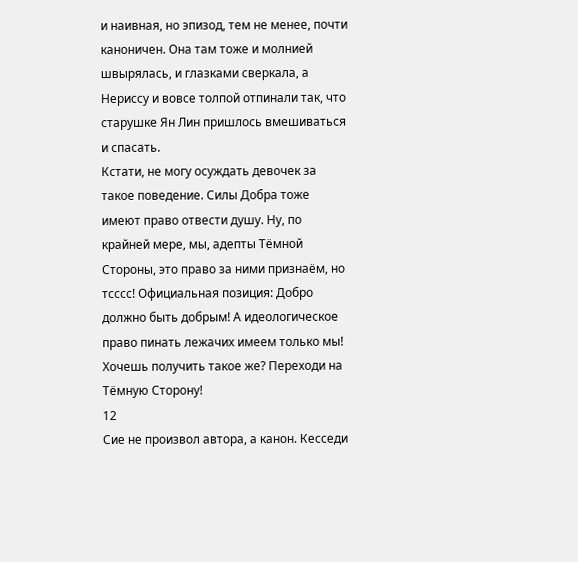и наивная, но эпизод, тем не менее, почти каноничен. Она там тоже и молнией швырялась, и глазками сверкала, а Нериссу и вовсе толпой отпинали так, что старушке Ян Лин пришлось вмешиваться и спасать.
Кстати, не могу осуждать девочек за такое поведение. Силы Добра тоже имеют право отвести душу. Ну, по крайней мере, мы, адепты Тёмной Стороны, это право за ними признаём, но тсссс! Официальная позиция: Добро должно быть добрым! А идеологическое право пинать лежачих имеем только мы! Хочешь получить такое же? Переходи на Тёмную Сторону!
12
Сие не произвол автора, а канон. Кесседи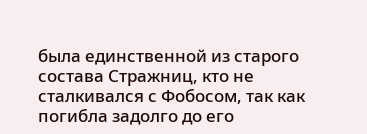была единственной из старого состава Стражниц, кто не сталкивался с Фобосом, так как погибла задолго до его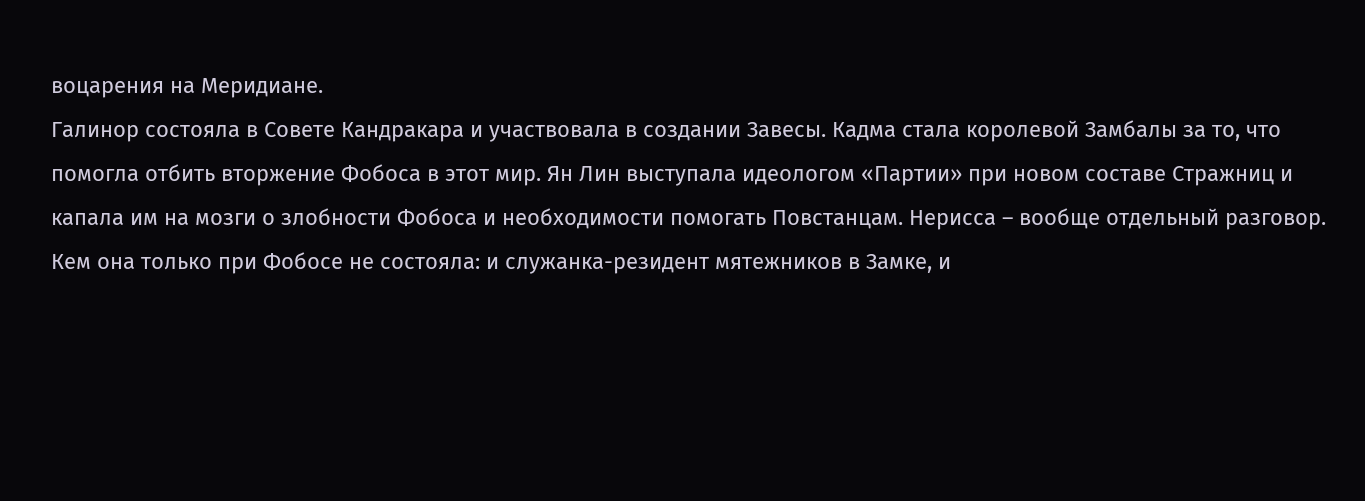воцарения на Меридиане.
Галинор состояла в Совете Кандракара и участвовала в создании Завесы. Кадма стала королевой Замбалы за то, что помогла отбить вторжение Фобоса в этот мир. Ян Лин выступала идеологом «Партии» при новом составе Стражниц и капала им на мозги о злобности Фобоса и необходимости помогать Повстанцам. Нерисса – вообще отдельный разговор. Кем она только при Фобосе не состояла: и служанка-резидент мятежников в Замке, и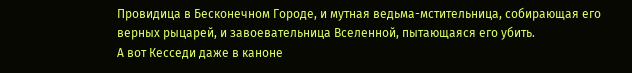Провидица в Бесконечном Городе, и мутная ведьма-мстительница, собирающая его верных рыцарей, и завоевательница Вселенной, пытающаяся его убить.
А вот Кесседи даже в каноне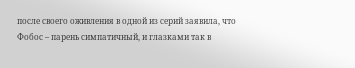после своего оживления в одной из серий заявила, что Фобос – парень симпатичный, и глазками так в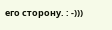его сторону. : -)))